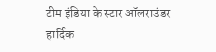टीम इंडिया के स्टार ऑलराउंडर हार्दिक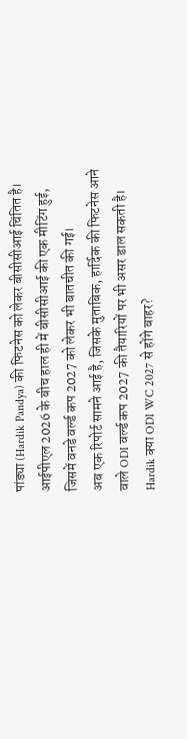पांड्या (Hardik Pandya) की फिटनेस को लेकर बीसीसीआई चिंतित है। आईपीएल 2026 के बीच हाल ही में बीसीसीआई की एक मीटिंग हुई, जिसमें वनडे वर्ल्ड कप 2027 को लेकर भी बातचीत की गई।
अब एक रिपोर्ट सामने आई है, जिसके मुताबिक, हार्दिक की फिटनेस आने वाले ODI वर्ल्ड कप 2027 की तैयारियों पर भी असर डाल सकती है।
Hardik क्या ODI WC 2027 से होंगे बाहर?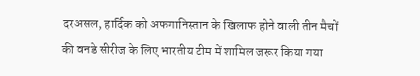दरअसल, हार्दिक को अफगानिस्तान के खिलाफ होने वाली तीन मैचों की वनडे सीरीज के लिए भारतीय टीम में शामिल जरूर किया गया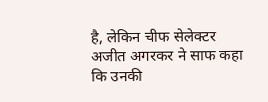है, लेकिन चीफ सेलेक्टर अजीत अगरकर ने साफ कहा कि उनकी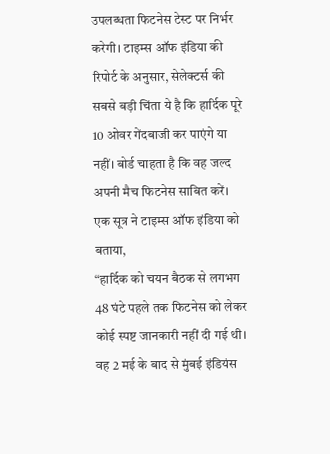उपलब्धता फिटनेस टेस्ट पर निर्भर करेगी। टाइम्स ऑफ इंडिया की रिपोर्ट के अनुसार, सेलेक्टर्स की सबसे बड़ी चिंता ये है कि हार्दिक पूरे 10 ओवर गेंदबाजी कर पाएंगे या नहीं। बोर्ड चाहता है कि वह जल्द अपनी मैच फिटनेस साबित करें।
एक सूत्र ने टाइम्स ऑफ इंडिया को बताया,
“हार्दिक को चयन बैठक से लगभग 48 घंटे पहले तक फिटनेस को लेकर कोई स्पष्ट जानकारी नहीं दी गई थी। वह 2 मई के बाद से मुंबई इंडियंस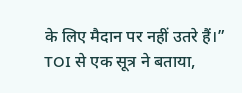के लिए मैदान पर नहीं उतरे हैं।”
TOI से एक सूत्र ने बताया,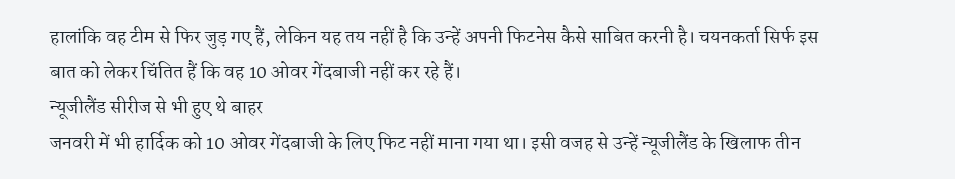हालांकि वह टीम से फिर जुड़ गए हैं, लेकिन यह तय नहीं है कि उन्हें अपनी फिटनेस कैसे साबित करनी है। चयनकर्ता सिर्फ इस बात को लेकर चिंतित हैं कि वह 10 ओवर गेंदबाजी नहीं कर रहे हैं।
न्यूजीलैंड सीरीज से भी हुए थे बाहर
जनवरी में भी हार्दिक को 10 ओवर गेंदबाजी के लिए फिट नहीं माना गया था। इसी वजह से उन्हें न्यूजीलैंड के खिलाफ तीन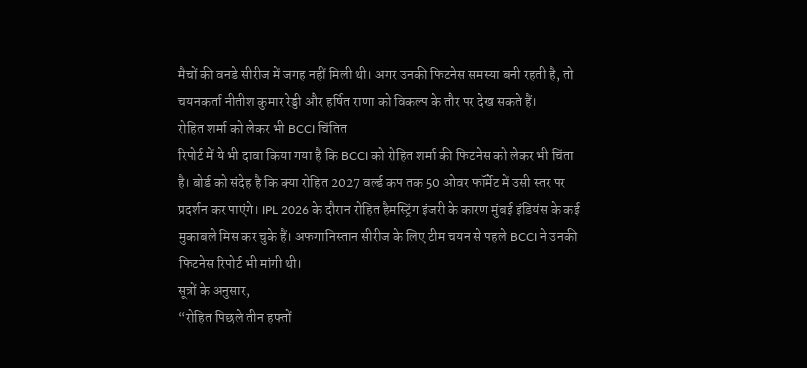मैचों की वनडे सीरीज में जगह नहीं मिली थी। अगर उनकी फिटनेस समस्या बनी रहती है, तो चयनकर्ता नीतीश कुमार रेड्डी और हर्षित राणा को विकल्प के तौर पर देख सकते हैं।
रोहित शर्मा को लेकर भी BCCI चिंतित
रिपोर्ट में ये भी दावा किया गया है कि BCCI को रोहित शर्मा की फिटनेस को लेकर भी चिंता है। बोर्ड को संदेह है कि क्या रोहित 2027 वर्ल्ड कप तक 50 ओवर फॉर्मेट में उसी स्तर पर प्रदर्शन कर पाएंगे। IPL 2026 के दौरान रोहित हैमस्ट्रिंग इंजरी के कारण मुंबई इंडियंस के कई मुकाबले मिस कर चुके हैं। अफगानिस्तान सीरीज के लिए टीम चयन से पहले BCCI ने उनकी फिटनेस रिपोर्ट भी मांगी थी।
सूत्रों के अनुसार,
“रोहित पिछले तीन हफ्तों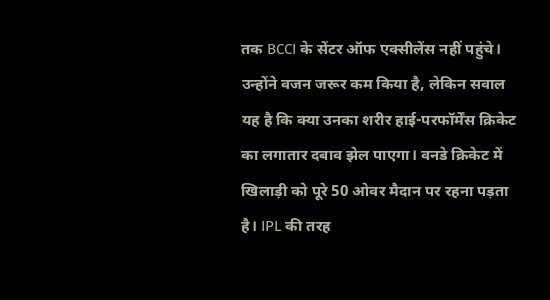तक BCCI के सेंटर ऑफ एक्सीलेंस नहीं पहुंचे। उन्होंने वजन जरूर कम किया है, लेकिन सवाल यह है कि क्या उनका शरीर हाई-परफॉर्मेंस क्रिकेट का लगातार दबाव झेल पाएगा। वनडे क्रिकेट में खिलाड़ी को पूरे 50 ओवर मैदान पर रहना पड़ता है। IPL की तरह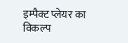इम्पैक्ट प्लेयर का विकल्प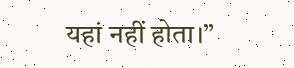यहां नहीं होता।”